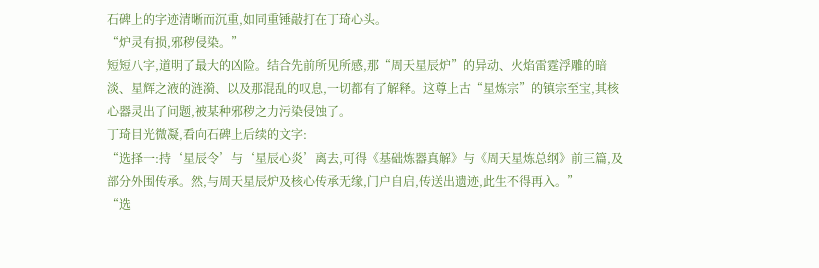石碑上的字迹清晰而沉重,如同重锤敲打在丁琦心头。
“炉灵有损,邪秽侵染。”
短短八字,道明了最大的凶险。结合先前所见所感,那“周天星辰炉”的异动、火焰雷霆浮雕的暗淡、星辉之液的涟漪、以及那混乱的叹息,一切都有了解释。这尊上古“星炼宗”的镇宗至宝,其核心器灵出了问题,被某种邪秽之力污染侵蚀了。
丁琦目光微凝,看向石碑上后续的文字:
“选择一:持‘星辰令’与‘星辰心炎’离去,可得《基础炼器真解》与《周天星炼总纲》前三篇,及部分外围传承。然,与周天星辰炉及核心传承无缘,门户自启,传送出遗迹,此生不得再入。”
“选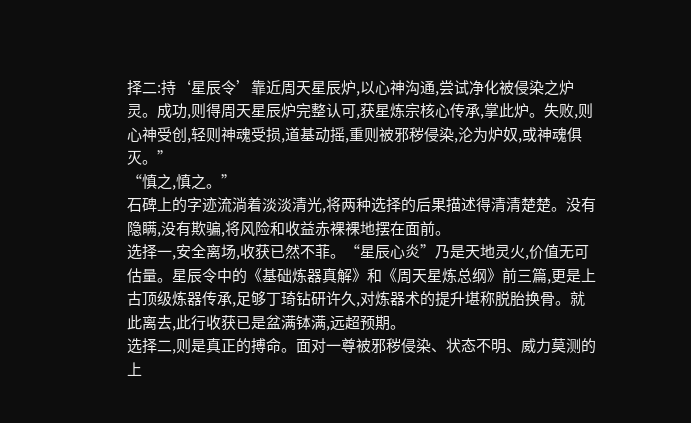择二:持‘星辰令’靠近周天星辰炉,以心神沟通,尝试净化被侵染之炉灵。成功,则得周天星辰炉完整认可,获星炼宗核心传承,掌此炉。失败,则心神受创,轻则神魂受损,道基动摇,重则被邪秽侵染,沦为炉奴,或神魂俱灭。”
“慎之,慎之。”
石碑上的字迹流淌着淡淡清光,将两种选择的后果描述得清清楚楚。没有隐瞒,没有欺骗,将风险和收益赤裸裸地摆在面前。
选择一,安全离场,收获已然不菲。“星辰心炎”乃是天地灵火,价值无可估量。星辰令中的《基础炼器真解》和《周天星炼总纲》前三篇,更是上古顶级炼器传承,足够丁琦钻研许久,对炼器术的提升堪称脱胎换骨。就此离去,此行收获已是盆满钵满,远超预期。
选择二,则是真正的搏命。面对一尊被邪秽侵染、状态不明、威力莫测的上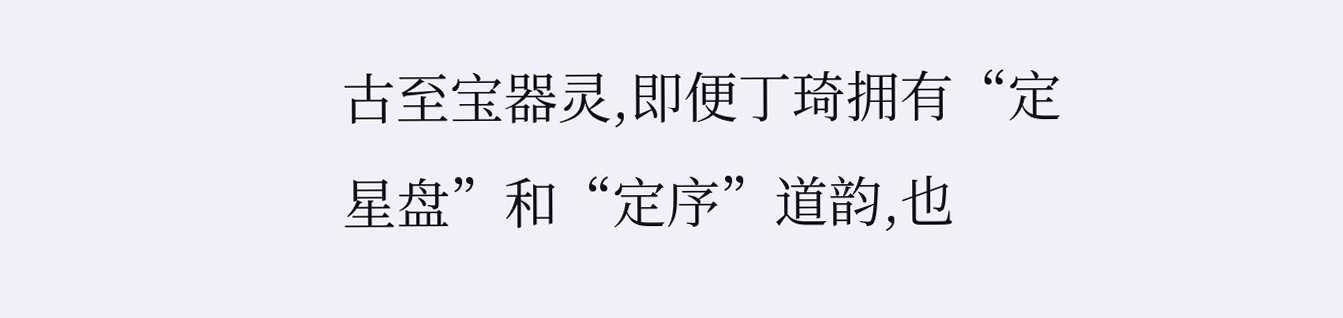古至宝器灵,即便丁琦拥有“定星盘”和“定序”道韵,也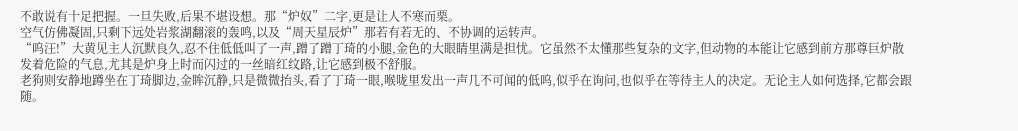不敢说有十足把握。一旦失败,后果不堪设想。那“炉奴”二字,更是让人不寒而栗。
空气仿佛凝固,只剩下远处岩浆湖翻滚的轰鸣,以及“周天星辰炉”那若有若无的、不协调的运转声。
“呜汪!”大黄见主人沉默良久,忍不住低低叫了一声,蹭了蹭丁琦的小腿,金色的大眼睛里满是担忧。它虽然不太懂那些复杂的文字,但动物的本能让它感到前方那尊巨炉散发着危险的气息,尤其是炉身上时而闪过的一丝暗红纹路,让它感到极不舒服。
老狗则安静地蹲坐在丁琦脚边,金眸沉静,只是微微抬头,看了丁琦一眼,喉咙里发出一声几不可闻的低呜,似乎在询问,也似乎在等待主人的决定。无论主人如何选择,它都会跟随。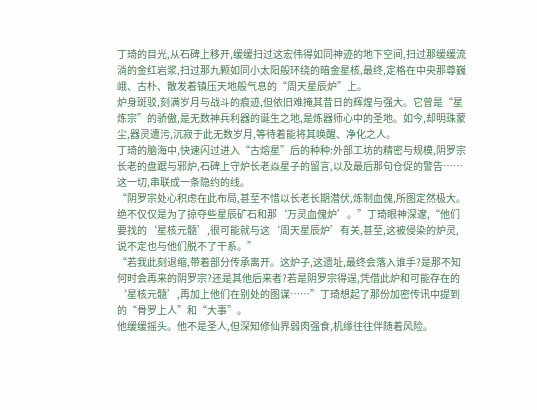丁琦的目光,从石碑上移开,缓缓扫过这宏伟得如同神迹的地下空间,扫过那缓缓流淌的金红岩浆,扫过那九颗如同小太阳般环绕的暗金星核,最终,定格在中央那尊巍峨、古朴、散发着镇压天地般气息的“周天星辰炉”上。
炉身斑驳,刻满岁月与战斗的痕迹,但依旧难掩其昔日的辉煌与强大。它曾是“星炼宗”的骄傲,是无数神兵利器的诞生之地,是炼器师心中的圣地。如今,却明珠蒙尘,器灵遭污,沉寂于此无数岁月,等待着能将其唤醒、净化之人。
丁琦的脑海中,快速闪过进入“古熔星”后的种种:外部工坊的精密与规模,阴罗宗长老的盘踞与邪炉,石碑上守炉长老焱星子的留言,以及最后那句仓促的警告……这一切,串联成一条隐约的线。
“阴罗宗处心积虑在此布局,甚至不惜以长老长期潜伏,炼制血傀,所图定然极大。绝不仅仅是为了掠夺些星辰矿石和那‘万灵血傀炉’。”丁琦眼神深邃,“他们要找的‘星核元髓’,很可能就与这‘周天星辰炉’有关,甚至,这被侵染的炉灵,说不定也与他们脱不了干系。”
“若我此刻退缩,带着部分传承离开。这炉子,这遗址,最终会落入谁手?是那不知何时会再来的阴罗宗?还是其他后来者?若是阴罗宗得逞,凭借此炉和可能存在的‘星核元髓’,再加上他们在别处的图谋……”丁琦想起了那份加密传讯中提到的“骨罗上人”和“大事”。
他缓缓摇头。他不是圣人,但深知修仙界弱肉强食,机缘往往伴随着风险。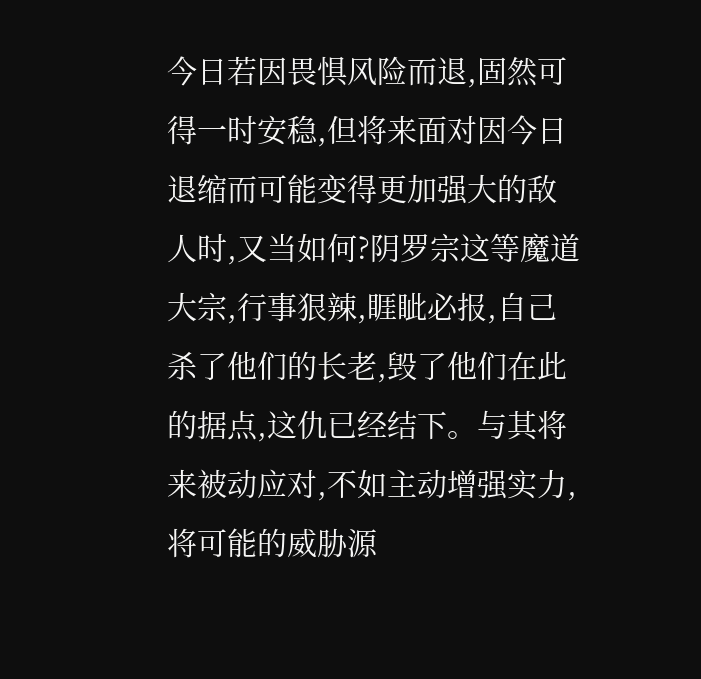今日若因畏惧风险而退,固然可得一时安稳,但将来面对因今日退缩而可能变得更加强大的敌人时,又当如何?阴罗宗这等魔道大宗,行事狠辣,睚眦必报,自己杀了他们的长老,毁了他们在此的据点,这仇已经结下。与其将来被动应对,不如主动增强实力,将可能的威胁源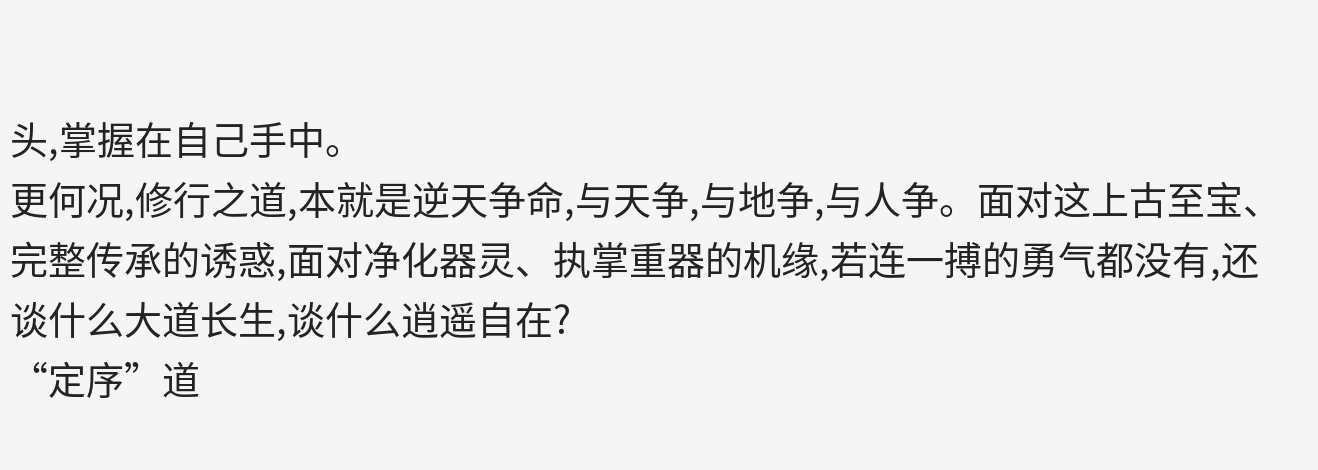头,掌握在自己手中。
更何况,修行之道,本就是逆天争命,与天争,与地争,与人争。面对这上古至宝、完整传承的诱惑,面对净化器灵、执掌重器的机缘,若连一搏的勇气都没有,还谈什么大道长生,谈什么逍遥自在?
“定序”道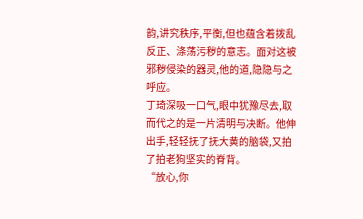韵,讲究秩序,平衡,但也蕴含着拨乱反正、涤荡污秽的意志。面对这被邪秽侵染的器灵,他的道,隐隐与之呼应。
丁琦深吸一口气,眼中犹豫尽去,取而代之的是一片清明与决断。他伸出手,轻轻抚了抚大黄的脑袋,又拍了拍老狗坚实的脊背。
“放心,你